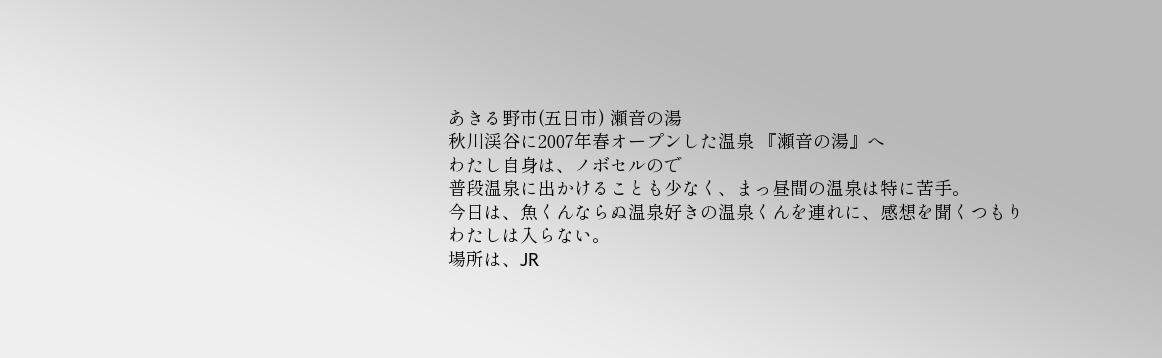あきる野市(五日市) 瀬音の湯
秋川渓谷に2007年春オープンした温泉 『瀬音の湯』へ
わたし自身は、ノボセルので
普段温泉に出かけることも少なく、まっ昼間の温泉は特に苦手。
今日は、魚くんならぬ温泉好きの温泉くんを連れに、感想を聞くつもり
わたしは入らない。
場所は、JR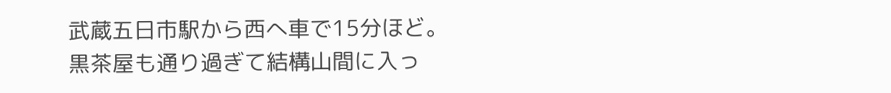武蔵五日市駅から西へ車で15分ほど。
黒茶屋も通り過ぎて結構山間に入っ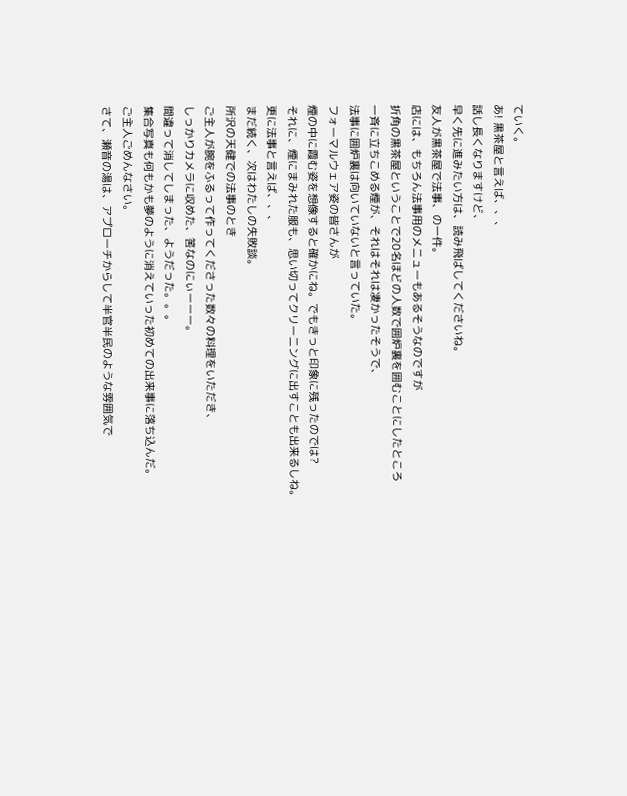ていく。
あ! 黒茶屋と言えば、、、
話し長くなりますけど、
早く先に進みたい方は、読み飛ばしてくださいね。
友人が黒茶屋で法事、の一件。
店には、もちろん法事用のメニューもあるそうなのですが
折角の黒茶屋ということで20名ほどの人数で囲炉裏を囲むことにしたところ
一斉に立ちこめる煙が、それはそれは凄かったそうで、
法事に囲炉裏は向いていないと言っていた。
フォーマルウェア姿の皆さんが
煙の中に霞む姿を想像すると確かにね。でもきっと印象に残ったのでは?
それに、煙にまみれた服も、思い切ってクリーニングに出すことも出来るしね。
更に法事と言えば、、、
まだ続く、次はわたしの失敗談。
所沢の天健での法事のとき
ご主人が腕をふるって作ってくださった数々の料理をいただき、
しっかりカメラに収めた、筈なのにぃーーー。
間違って消してしまった、ようだった。。。
集合写真も何もかも夢のように消えていった初めての出来事に落ち込んだ。
ご主人ごめんなさい。
さて、瀬音の湯は、アプローチからして半官半民のような雰囲気で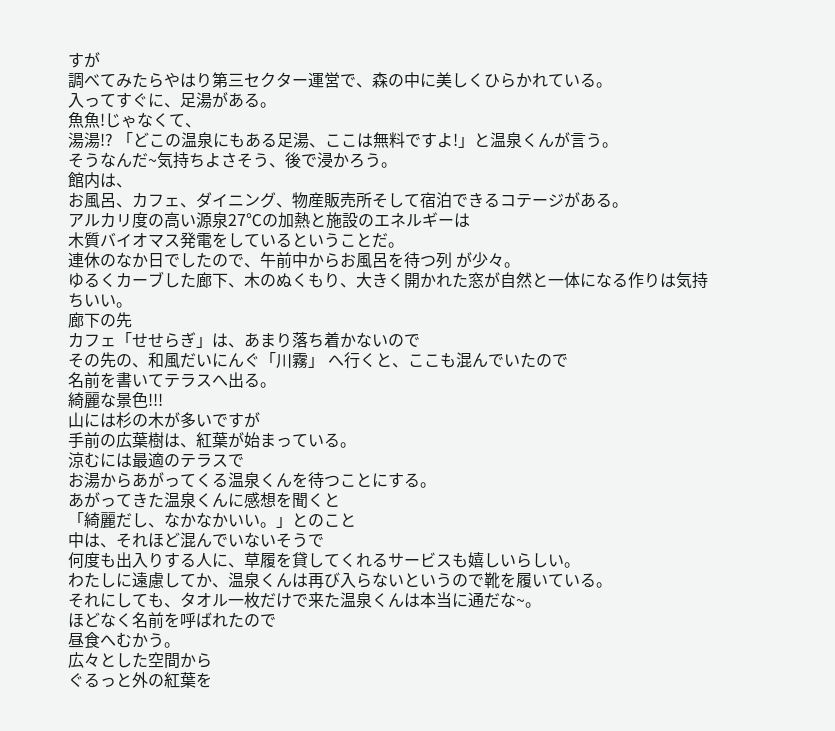すが
調べてみたらやはり第三セクター運営で、森の中に美しくひらかれている。
入ってすぐに、足湯がある。
魚魚!じゃなくて、
湯湯!? 「どこの温泉にもある足湯、ここは無料ですよ!」と温泉くんが言う。
そうなんだ~気持ちよさそう、後で浸かろう。
館内は、
お風呂、カフェ、ダイニング、物産販売所そして宿泊できるコテージがある。
アルカリ度の高い源泉27℃の加熱と施設のエネルギーは
木質バイオマス発電をしているということだ。
連休のなか日でしたので、午前中からお風呂を待つ列 が少々。
ゆるくカーブした廊下、木のぬくもり、大きく開かれた窓が自然と一体になる作りは気持ちいい。
廊下の先
カフェ「せせらぎ」は、あまり落ち着かないので
その先の、和風だいにんぐ「川霧」 へ行くと、ここも混んでいたので
名前を書いてテラスへ出る。
綺麗な景色!!!
山には杉の木が多いですが
手前の広葉樹は、紅葉が始まっている。
涼むには最適のテラスで
お湯からあがってくる温泉くんを待つことにする。
あがってきた温泉くんに感想を聞くと
「綺麗だし、なかなかいい。」とのこと
中は、それほど混んでいないそうで
何度も出入りする人に、草履を貸してくれるサービスも嬉しいらしい。
わたしに遠慮してか、温泉くんは再び入らないというので靴を履いている。
それにしても、タオル一枚だけで来た温泉くんは本当に通だな~。
ほどなく名前を呼ばれたので
昼食へむかう。
広々とした空間から
ぐるっと外の紅葉を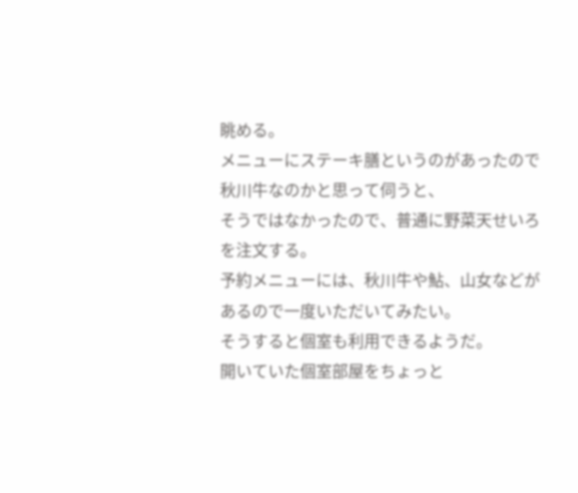眺める。
メニューにステーキ膳というのがあったので
秋川牛なのかと思って伺うと、
そうではなかったので、普通に野菜天せいろを注文する。
予約メニューには、秋川牛や鮎、山女などがあるので一度いただいてみたい。
そうすると個室も利用できるようだ。
開いていた個室部屋をちょっと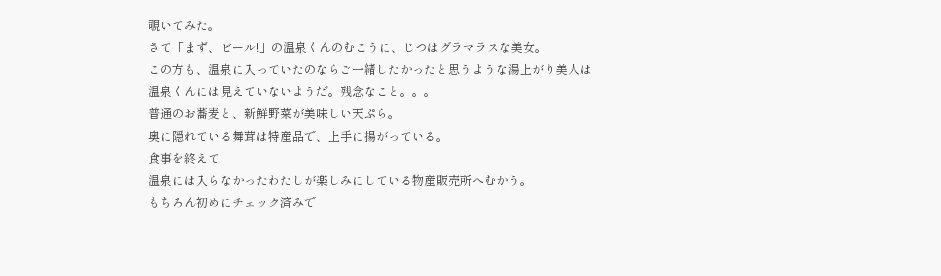覗いてみた。
さて「まず、ビール!」の温泉くんのむこうに、じつはグラマラスな美女。
この方も、温泉に入っていたのならご一緒したかったと思うような湯上がり美人は
温泉くんには見えていないようだ。残念なこと。。。
普通のお蕎麦と、新鮮野菜が美味しい天ぷら。
奥に隠れている舞茸は特産品で、上手に揚がっている。
食事を終えて
温泉には入らなかったわたしが楽しみにしている物産販売所へむかう。
もちろん初めにチェック済みで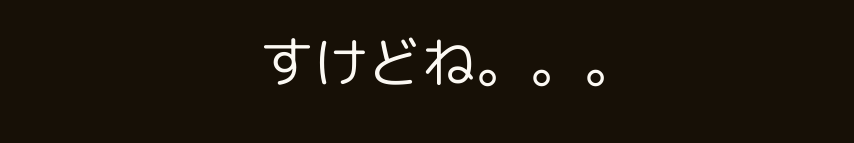すけどね。。。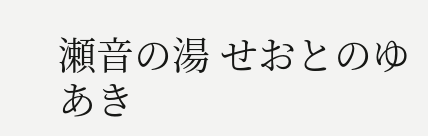瀬音の湯 せおとのゆ
あき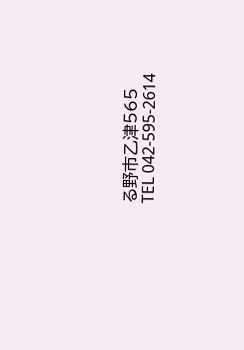る野市乙津565
TEL 042-595-2614